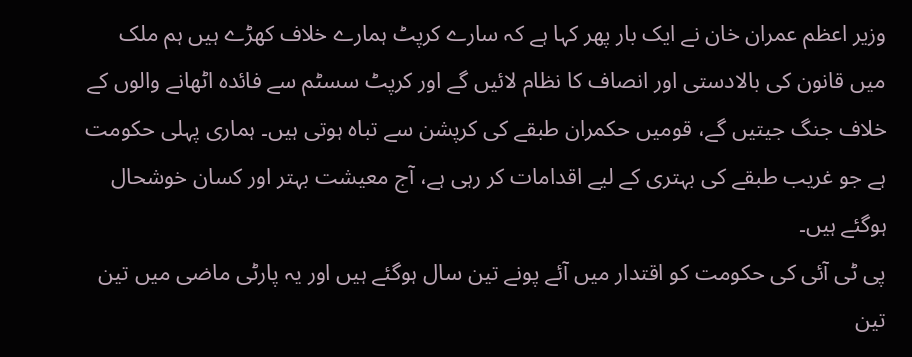وزیر اعظم عمران خان نے ایک بار پھر کہا ہے کہ سارے کرپٹ ہمارے خلاف کھڑے ہیں ہم ملک میں قانون کی بالادستی اور انصاف کا نظام لائیں گے اور کرپٹ سسٹم سے فائدہ اٹھانے والوں کے خلاف جنگ جیتیں گے، قومیں حکمران طبقے کی کرپشن سے تباہ ہوتی ہیں۔ ہماری پہلی حکومت ہے جو غریب طبقے کی بہتری کے لیے اقدامات کر رہی ہے، آج معیشت بہتر اور کسان خوشحال ہوگئے ہیں۔
پی ٹی آئی کی حکومت کو اقتدار میں آئے پونے تین سال ہوگئے ہیں اور یہ پارٹی ماضی میں تین تین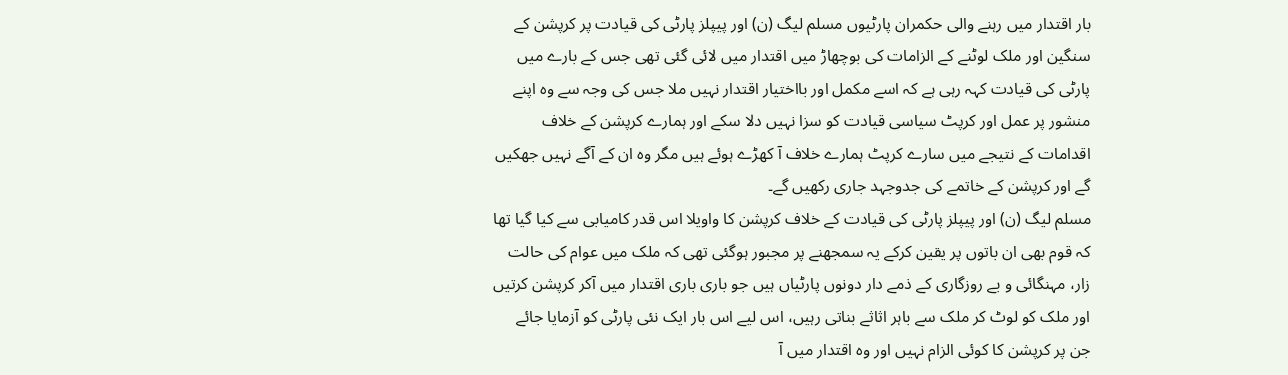بار اقتدار میں رہنے والی حکمران پارٹیوں مسلم لیگ (ن) اور پیپلز پارٹی کی قیادت پر کرپشن کے سنگین اور ملک لوٹنے کے الزامات کی بوچھاڑ میں اقتدار میں لائی گئی تھی جس کے بارے میں پارٹی کی قیادت کہہ رہی ہے کہ اسے مکمل اور بااختیار اقتدار نہیں ملا جس کی وجہ سے وہ اپنے منشور پر عمل اور کرپٹ سیاسی قیادت کو سزا نہیں دلا سکے اور ہمارے کرپشن کے خلاف اقدامات کے نتیجے میں سارے کرپٹ ہمارے خلاف آ کھڑے ہوئے ہیں مگر وہ ان کے آگے نہیں جھکیں گے اور کرپشن کے خاتمے کی جدوجہد جاری رکھیں گے۔
مسلم لیگ (ن) اور پیپلز پارٹی کی قیادت کے خلاف کرپشن کا واویلا اس قدر کامیابی سے کیا گیا تھا کہ قوم بھی ان باتوں پر یقین کرکے یہ سمجھنے پر مجبور ہوگئی تھی کہ ملک میں عوام کی حالت زار، مہنگائی و بے روزگاری کے ذمے دار دونوں پارٹیاں ہیں جو باری باری اقتدار میں آکر کرپشن کرتیں اور ملک کو لوٹ کر ملک سے باہر اثاثے بناتی رہیں، اس لیے اس بار ایک نئی پارٹی کو آزمایا جائے جن پر کرپشن کا کوئی الزام نہیں اور وہ اقتدار میں آ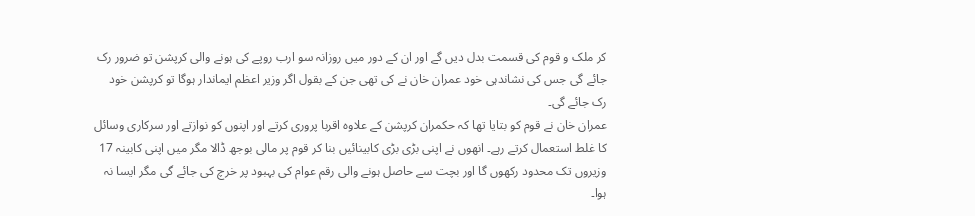کر ملک و قوم کی قسمت بدل دیں گے اور ان کے دور میں روزانہ سو ارب روپے کی ہونے والی کرپشن تو ضرور رک جائے گی جس کی نشاندہی خود عمران خان نے کی تھی جن کے بقول اگر وزیر اعظم ایماندار ہوگا تو کرپشن خود رک جائے گی۔
عمران خان نے قوم کو بتایا تھا کہ حکمران کرپشن کے علاوہ اقربا پروری کرتے اور اپنوں کو نوازتے اور سرکاری وسائل کا غلط استعمال کرتے رہے۔ انھوں نے اپنی بڑی بڑی کابینائیں بنا کر قوم پر مالی بوجھ ڈالا مگر میں اپنی کابینہ 17 وزیروں تک محدود رکھوں گا اور بچت سے حاصل ہونے والی رقم عوام کی بہبود پر خرچ کی جائے گی مگر ایسا نہ ہوا۔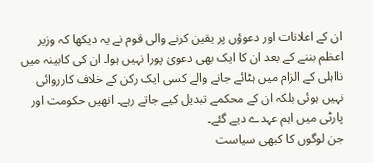ان کے اعلانات اور دعوؤں پر یقین کرنے والی قوم نے یہ دیکھا کہ وزیر اعظم بننے کے بعد ان کا ایک بھی دعویٰ پورا نہیں ہوا۔ ان کی کابینہ میں نااہلی کے الزام میں ہٹائے جانے والے کسی ایک رکن کے خلاف کارروائی نہیں ہوئی بلکہ ان کے محکمے تبدیل کیے جاتے رہے۔ انھیں حکومت اور پارٹی میں اہم عہدے دیے گئے۔
جن لوگوں کا کبھی سیاست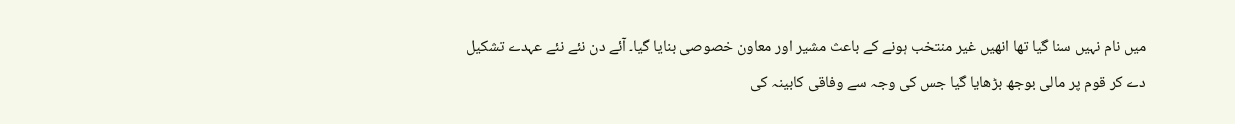میں نام نہیں سنا گیا تھا انھیں غیر منتخب ہونے کے باعث مشیر اور معاون خصوصی بنایا گیا۔ آئے دن نئے نئے عہدے تشکیل دے کر قوم پر مالی بوجھ بڑھایا گیا جس کی وجہ سے وفاقی کابینہ کی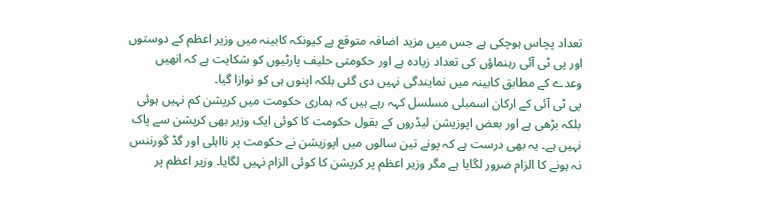تعداد پچاس ہوچکی ہے جس میں مزید اضافہ متوقع ہے کیونکہ کابینہ میں وزیر اعظم کے دوستوں اور پی ٹی آئی رہنماؤں کی تعداد زیادہ ہے اور حکومتی حلیف پارٹیوں کو شکایت ہے کہ انھیں وعدے کے مطابق کابینہ میں نمایندگی نہیں دی گئی بلکہ اپنوں ہی کو نوازا گیا۔
پی ٹی آئی کے ارکان اسمبلی مسلسل کہہ رہے ہیں کہ ہماری حکومت میں کرپشن کم نہیں ہوئی بلکہ بڑھی ہے اور بعض اپوزیشن لیڈروں کے بقول حکومت کا کوئی ایک وزیر بھی کرپشن سے پاک نہیں ہے۔ یہ بھی درست ہے کہ پونے تین سالوں میں اپوزیشن نے حکومت پر نااہلی اور گڈ گورننس نہ ہونے کا الزام ضرور لگایا ہے مگر وزیر اعظم پر کرپشن کا کوئی الزام نہیں لگایا۔ وزیر اعظم پر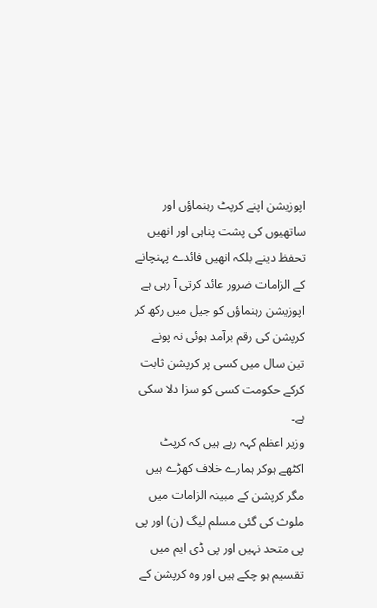اپوزیشن اپنے کرپٹ رہنماؤں اور ساتھیوں کی پشت پناہی اور انھیں تحفظ دینے بلکہ انھیں فائدے پہنچانے کے الزامات ضرور عائد کرتی آ رہی ہے اپوزیشن رہنماؤں کو جیل میں رکھ کر کرپشن کی رقم برآمد ہوئی نہ پونے تین سال میں کسی پر کرپشن ثابت کرکے حکومت کسی کو سزا دلا سکی ہے۔
وزیر اعظم کہہ رہے ہیں کہ کرپٹ اکٹھے ہوکر ہمارے خلاف کھڑے ہیں مگر کرپشن کے مبینہ الزامات میں ملوث کی گئی مسلم لیگ (ن) اور پی پی متحد نہیں اور پی ڈی ایم میں تقسیم ہو چکے ہیں اور وہ کرپشن کے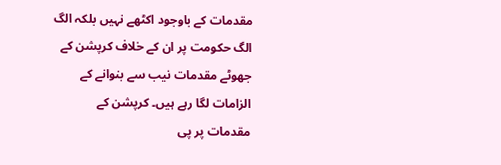مقدمات کے باوجود اکٹھے نہیں بلکہ الگ الگ حکومت پر ان کے خلاف کرپشن کے جھوٹے مقدمات نیب سے بنوانے کے الزامات لگا رہے ہیں۔ کرپشن کے مقدمات پر پی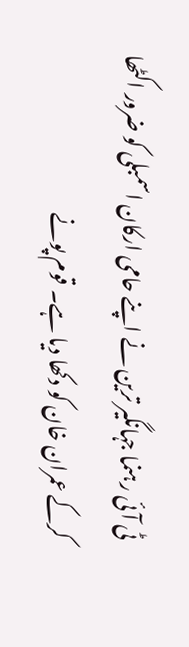ٹی آئی رہنما جہانگیر ترین نے اپنے حامی ارکان اسمبلی کو ضرور اکٹھا کرکے عمران خان کو دکھا دیا ہے۔ قوم پونے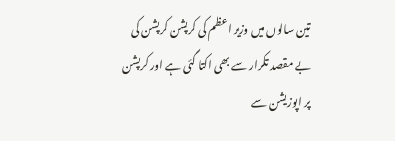تین سالوں میں وزیر اعظم کی کرپشن کرپشن کی بے مقصد تکرار سے بھی اکتا گئی ہے اور کرپشن پر اپوزیشن سے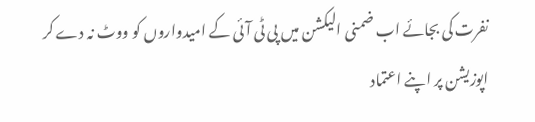نفرت کی بجائے اب ضمنی الیکشن میں پی ٹی آئی کے امیدواروں کو ووٹ نہ دے کر اپوزیشن پر اپنے اعتماد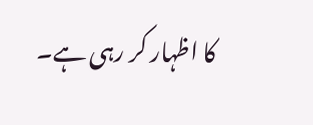کا اظہار کر رہی ہے۔